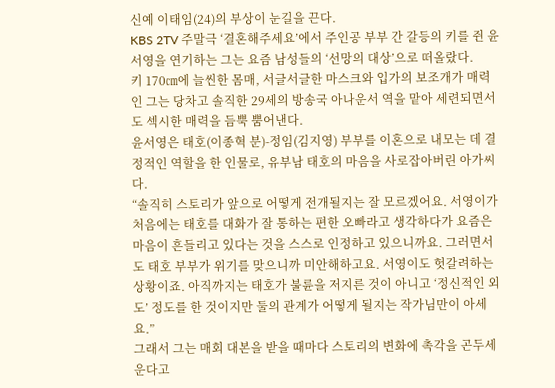신예 이태임(24)의 부상이 눈길을 끈다.
KBS 2TV 주말극 ‘결혼해주세요’에서 주인공 부부 간 갈등의 키를 쥔 윤서영을 연기하는 그는 요즘 남성들의 ‘선망의 대상’으로 떠올랐다.
키 170㎝에 늘씬한 몸매, 서글서글한 마스크와 입가의 보조개가 매력인 그는 당차고 솔직한 29세의 방송국 아나운서 역을 맡아 세련되면서도 섹시한 매력을 듬뿍 뿜어낸다.
윤서영은 태호(이종혁 분)-정임(김지영) 부부를 이혼으로 내모는 데 결정적인 역할을 한 인물로, 유부남 태호의 마음을 사로잡아버린 아가씨다.
“솔직히 스토리가 앞으로 어떻게 전개될지는 잘 모르겠어요. 서영이가 처음에는 태호를 대화가 잘 통하는 편한 오빠라고 생각하다가 요즘은 마음이 흔들리고 있다는 것을 스스로 인정하고 있으니까요. 그러면서도 태호 부부가 위기를 맞으니까 미안해하고요. 서영이도 헛갈려하는 상황이죠. 아직까지는 태호가 불륜을 저지른 것이 아니고 ‘정신적인 외도’ 정도를 한 것이지만 둘의 관계가 어떻게 될지는 작가님만이 아세요.”
그래서 그는 매회 대본을 받을 때마다 스토리의 변화에 촉각을 곤두세운다고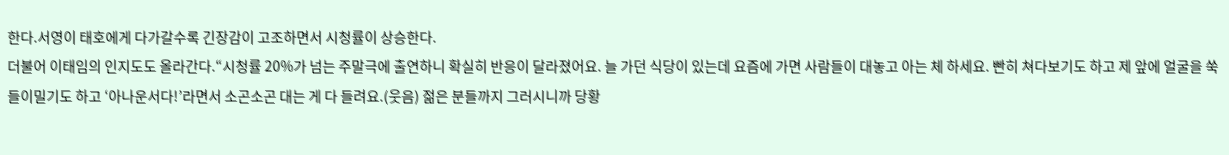한다.서영이 태호에게 다가갈수록 긴장감이 고조하면서 시청률이 상승한다.
더불어 이태임의 인지도도 올라간다.“시청률 20%가 넘는 주말극에 출연하니 확실히 반응이 달라졌어요. 늘 가던 식당이 있는데 요즘에 가면 사람들이 대놓고 아는 체 하세요. 빤히 쳐다보기도 하고 제 앞에 얼굴을 쑥 들이밀기도 하고 ‘아나운서다!’라면서 소곤소곤 대는 게 다 들려요.(웃음) 젊은 분들까지 그러시니까 당황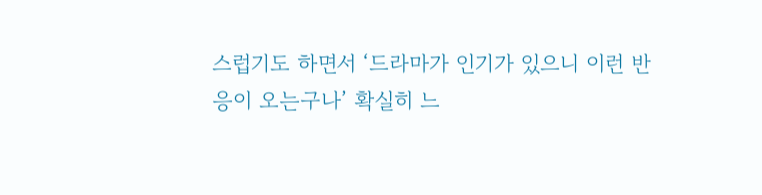스럽기도 하면서 ‘드라마가 인기가 있으니 이런 반응이 오는구나’ 확실히 느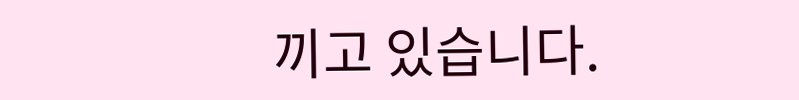끼고 있습니다.